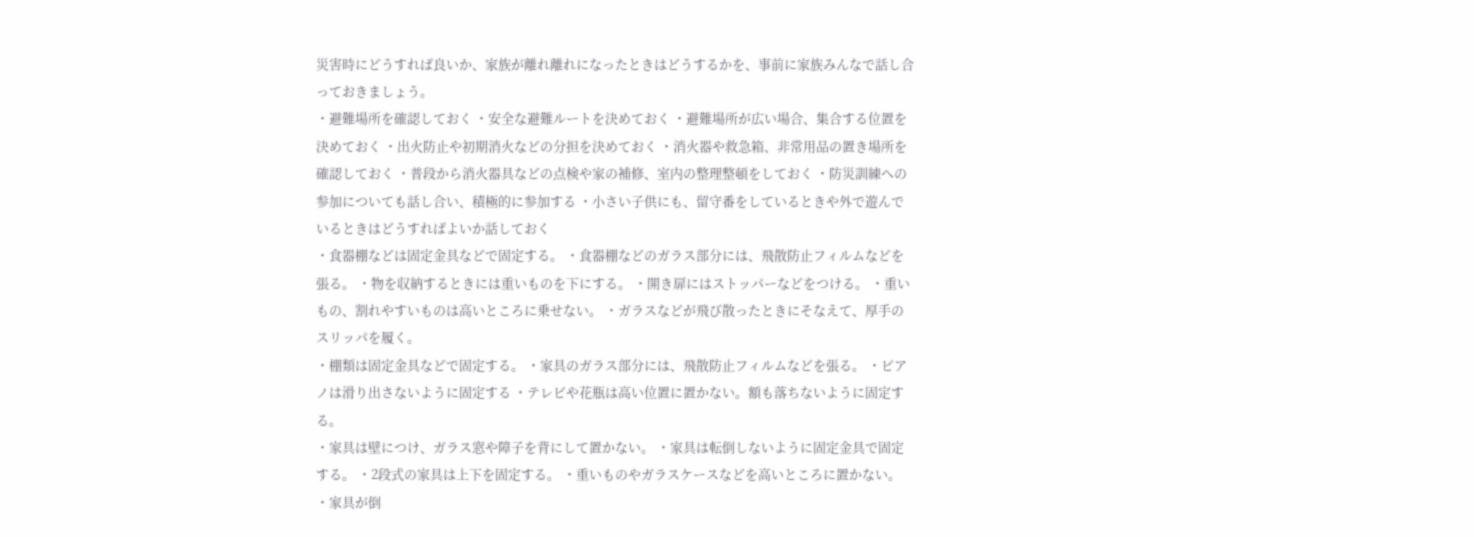災害時にどうすれば良いか、家族が離れ離れになったときはどうするかを、事前に家族みんなで話し合っておきましょう。
・避難場所を確認しておく ・安全な避難ルートを決めておく ・避難場所が広い場合、集合する位置を決めておく ・出火防止や初期消火などの分担を決めておく ・消火器や救急箱、非常用品の置き場所を確認しておく ・普段から消火器具などの点検や家の補修、室内の整理整頓をしておく ・防災訓練への参加についても話し合い、積極的に参加する ・小さい子供にも、留守番をしているときや外で遊んでいるときはどうすればよいか話しておく
・食器棚などは固定金具などで固定する。 ・食器棚などのガラス部分には、飛散防止フィルムなどを張る。 ・物を収納するときには重いものを下にする。 ・開き扉にはストッパーなどをつける。 ・重いもの、割れやすいものは高いところに乗せない。 ・ガラスなどが飛び散ったときにそなえて、厚手のスリッパを履く。
・棚類は固定金具などで固定する。 ・家具のガラス部分には、飛散防止フィルムなどを張る。 ・ピアノは滑り出さないように固定する ・テレビや花瓶は高い位置に置かない。額も落ちないように固定する。
・家具は壁につけ、ガラス窓や障子を背にして置かない。 ・家具は転倒しないように固定金具で固定する。 ・2段式の家具は上下を固定する。 ・重いものやガラスケースなどを高いところに置かない。 ・家具が倒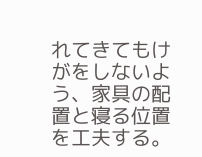れてきてもけがをしないよう、家具の配置と寝る位置を工夫する。